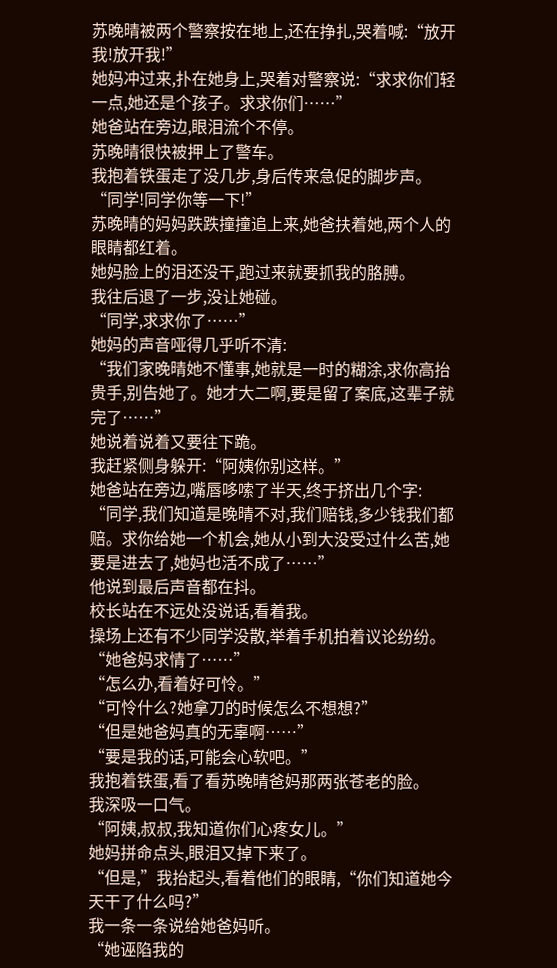苏晚晴被两个警察按在地上,还在挣扎,哭着喊:“放开我!放开我!”
她妈冲过来,扑在她身上,哭着对警察说:“求求你们轻一点,她还是个孩子。求求你们……”
她爸站在旁边,眼泪流个不停。
苏晚晴很快被押上了警车。
我抱着铁蛋走了没几步,身后传来急促的脚步声。
“同学!同学你等一下!”
苏晚晴的妈妈跌跌撞撞追上来,她爸扶着她,两个人的眼睛都红着。
她妈脸上的泪还没干,跑过来就要抓我的胳膊。
我往后退了一步,没让她碰。
“同学,求求你了……”
她妈的声音哑得几乎听不清:
“我们家晚晴她不懂事,她就是一时的糊涂,求你高抬贵手,别告她了。她才大二啊,要是留了案底,这辈子就完了……”
她说着说着又要往下跪。
我赶紧侧身躲开:“阿姨你别这样。”
她爸站在旁边,嘴唇哆嗦了半天,终于挤出几个字:
“同学,我们知道是晚晴不对,我们赔钱,多少钱我们都赔。求你给她一个机会,她从小到大没受过什么苦,她要是进去了,她妈也活不成了……”
他说到最后声音都在抖。
校长站在不远处没说话,看着我。
操场上还有不少同学没散,举着手机拍着议论纷纷。
“她爸妈求情了……”
“怎么办,看着好可怜。”
“可怜什么?她拿刀的时候怎么不想想?”
“但是她爸妈真的无辜啊……”
“要是我的话,可能会心软吧。”
我抱着铁蛋,看了看苏晚晴爸妈那两张苍老的脸。
我深吸一口气。
“阿姨,叔叔,我知道你们心疼女儿。”
她妈拼命点头,眼泪又掉下来了。
“但是,”我抬起头,看着他们的眼睛,“你们知道她今天干了什么吗?”
我一条一条说给她爸妈听。
“她诬陷我的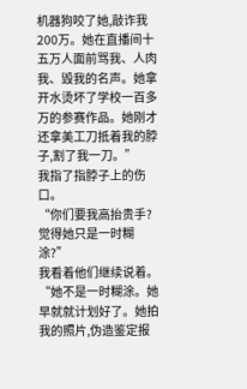机器狗咬了她,敲诈我200万。她在直播间十五万人面前骂我、人肉我、毁我的名声。她拿开水烫坏了学校一百多万的参赛作品。她刚才还拿美工刀抵着我的脖子,割了我一刀。”
我指了指脖子上的伤口。
“你们要我高抬贵手?觉得她只是一时糊涂?”
我看着他们继续说着。
“她不是一时糊涂。她早就就计划好了。她拍我的照片,伪造鉴定报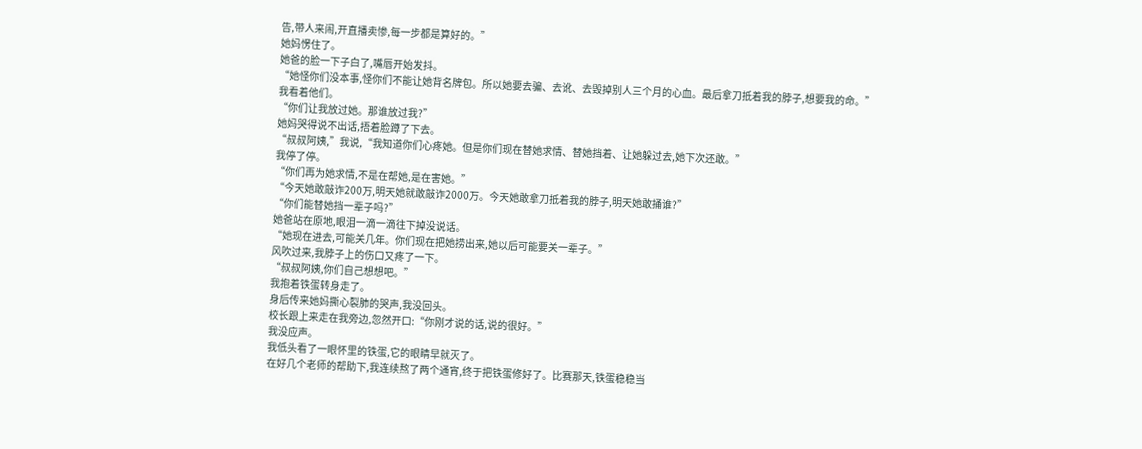告,带人来闹,开直播卖惨,每一步都是算好的。”
她妈愣住了。
她爸的脸一下子白了,嘴唇开始发抖。
“她怪你们没本事,怪你们不能让她背名牌包。所以她要去骗、去讹、去毁掉别人三个月的心血。最后拿刀抵着我的脖子,想要我的命。”
我看着他们。
“你们让我放过她。那谁放过我?”
她妈哭得说不出话,捂着脸蹲了下去。
“叔叔阿姨,”我说,“我知道你们心疼她。但是你们现在替她求情、替她挡着、让她躲过去,她下次还敢。”
我停了停。
“你们再为她求情,不是在帮她,是在害她。”
“今天她敢敲诈200万,明天她就敢敲诈2000万。今天她敢拿刀抵着我的脖子,明天她敢捅谁?”
“你们能替她挡一辈子吗?”
她爸站在原地,眼泪一滴一滴往下掉没说话。
“她现在进去,可能关几年。你们现在把她捞出来,她以后可能要关一辈子。”
风吹过来,我脖子上的伤口又疼了一下。
“叔叔阿姨,你们自己想想吧。”
我抱着铁蛋转身走了。
身后传来她妈撕心裂肺的哭声,我没回头。
校长跟上来走在我旁边,忽然开口:“你刚才说的话,说的很好。”
我没应声。
我低头看了一眼怀里的铁蛋,它的眼睛早就灭了。
在好几个老师的帮助下,我连续熬了两个通宵,终于把铁蛋修好了。比赛那天,铁蛋稳稳当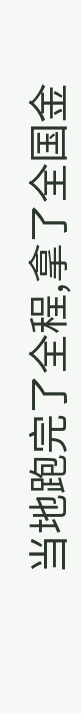当地跑完了全程,拿了全国金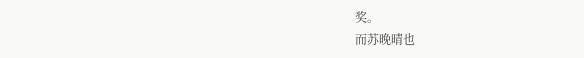奖。
而苏晚晴也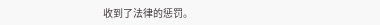收到了法律的惩罚。